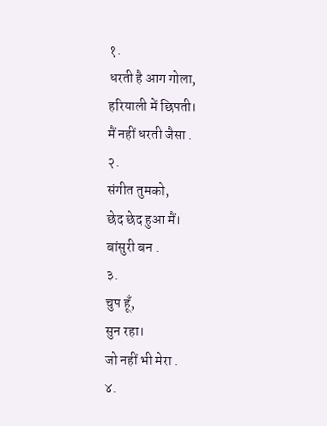१.
धरती है आग गोला,
हरियाली में छिपती।
मैं नहीं धरती जैसा .
२.
संगीत तुमको,
छेद छेद हुआ मैं।
बांसुरी बन .
३.
चुप हूँ,
सुन रहा।
जो नहीं भी मेरा .
४.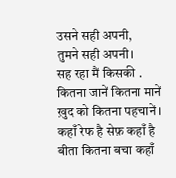उसने सही अपनी,
तुमने सही अपनी।
सह रहा मैं किसकी .
कितना जानें कितना मानें ख़ुद को कितना पहचानें । कहाँ रेफ है सेफ़ कहाँ है बीता कितना बचा कहाँ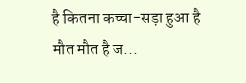है कितना कच्चा-सड़ा हुआ है मौत मौत है ज...